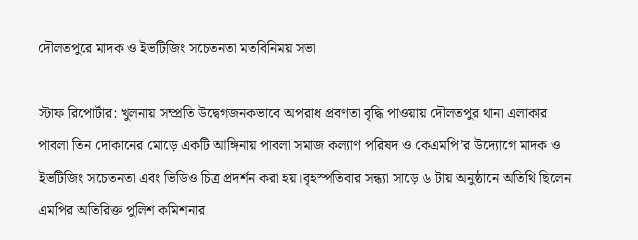দৌলতপুরে মাদক ও ইভটিজিং সচেতনতা মতবিনিময় সভা

স্টাফ রিপোর্টার: খুলনায় সম্প্রতি উদ্বেগজনকভাবে অপরাধ প্রবণতা বৃদ্ধি পাওয়ায় দৌলতপুর থানা এলাকার পাবলা তিন দোকানের মোড়ে একটি আঙ্গিনায় পাবলা সমাজ কল্যাণ পরিষদ ও কেএমপি’র উদ্যোগে মাদক ও ইভটিজিং সচেতনতা এবং ভিডিও চিত্র প্রদর্শন করা হয়।বৃহস্পতিবার সন্ধ্যা সাড়ে ৬ টায় অনুষ্ঠানে অতিথি ছিলেন এমপির অতিরিক্ত পুলিশ কমিশনার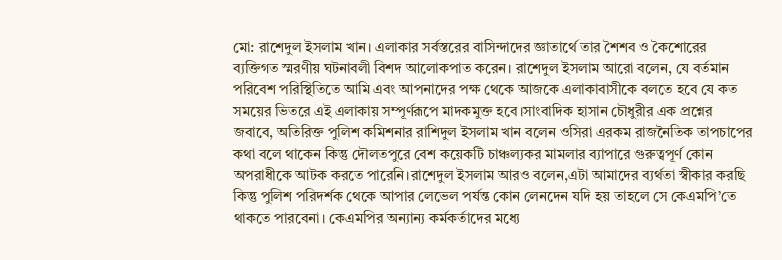মো: রাশেদুল ইসলাম খান। এলাকার সর্বস্তরের বাসিন্দাদের জ্ঞাতার্থে তার শৈশব ও কৈশোরের ব্যক্তিগত স্মরণীয় ঘটনাবলী বিশদ আলোকপাত করেন। রাশেদুল ইসলাম আরো বলেন, যে বর্তমান পরিবেশ পরিস্থিতিতে আমি এবং আপনাদের পক্ষ থেকে আজকে এলাকাবাসীকে বলতে হবে যে কত সময়ের ভিতরে এই এলাকায় সম্পূর্ণরূপে মাদকমুক্ত হবে।সাংবাদিক হাসান চৌধুরীর এক প্রশ্নের জবাবে, অতিরিক্ত পুলিশ কমিশনার রাশিদুল ইসলাম খান বলেন ওসিরা এরকম রাজনৈতিক তাপচাপের কথা বলে থাকেন কিন্তু দৌলতপুরে বেশ কয়েকটি চাঞ্চল্যকর মামলার ব্যাপারে গুরুত্বপূর্ণ কোন অপরাধীকে আটক করতে পারেনি।রাশেদুল ইসলাম আরও বলেন,এটা আমাদের ব্যর্থতা স্বীকার করছি কিন্তু পুলিশ পরিদর্শক থেকে আপার লেভেল পর্যন্ত কোন লেনদেন যদি হয় তাহলে সে কেএমপি’তে থাকতে পারবেনা। কেএমপির অন্যান্য কর্মকর্তাদের মধ্যে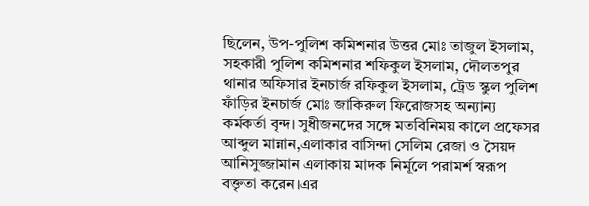ছিলেন, উপ-পুলিশ কমিশনার উত্তর মোঃ তাজুল ইসলাম, সহকারী পুলিশ কমিশনার শফিকুল ইসলাম, দৌলতপুর থানার অফিসার ইনচার্জ রফিকুল ইসলাম, ট্রেড স্কুল পুলিশ ফাঁড়ির ইনচার্জ মোঃ জাকিরুল ফিরোজসহ অন্যান্য কর্মকর্তা বৃন্দ। সুধীজনদের সঙ্গে মতবিনিময় কালে প্রফেসর আব্দুল মান্নান,এলাকার বাসিন্দা সেলিম রেজা ও সৈয়দ আনিসুজ্জামান এলাকায় মাদক নির্মূলে পরামর্শ স্বরূপ বক্তৃতা করেন।এর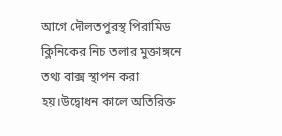আগে দৌলতপুরস্থ পিরামিড ক্লিনিকের নিচ তলার মুক্তাঙ্গনে তথ্য বাক্স স্থাপন করা হয়।উদ্বোধন কালে অতিরিক্ত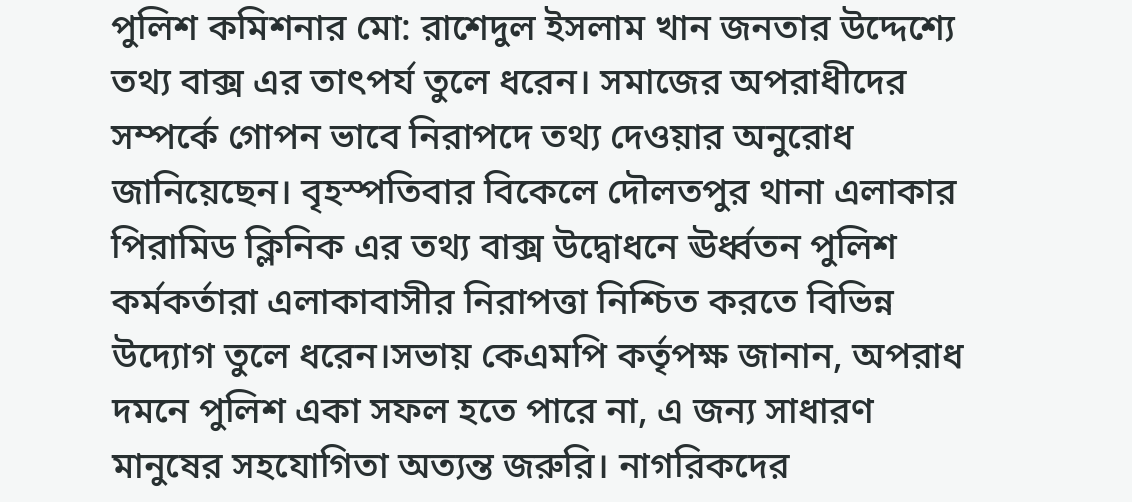পুলিশ কমিশনার মো: রাশেদুল ইসলাম খান জনতার উদ্দেশ্যে তথ্য বাক্স এর তাৎপর্য তুলে ধরেন। সমাজের অপরাধীদের সম্পর্কে গোপন ভাবে নিরাপদে তথ্য দেওয়ার অনুরোধ জানিয়েছেন। বৃহস্পতিবার বিকেলে দৌলতপুর থানা এলাকার পিরামিড ক্লিনিক এর তথ্য বাক্স উদ্বোধনে ঊর্ধ্বতন পুলিশ কর্মকর্তারা এলাকাবাসীর নিরাপত্তা নিশ্চিত করতে বিভিন্ন উদ্যোগ তুলে ধরেন।সভায় কেএমপি কর্তৃপক্ষ জানান, অপরাধ দমনে পুলিশ একা সফল হতে পারে না, এ জন্য সাধারণ মানুষের সহযোগিতা অত্যন্ত জরুরি। নাগরিকদের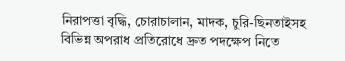নিরাপত্তা বৃদ্ধি, চোরাচালান, মাদক, চুরি-ছিনতাইসহ বিভিন্ন অপরাধ প্রতিরোধে দ্রুত পদক্ষেপ নিতে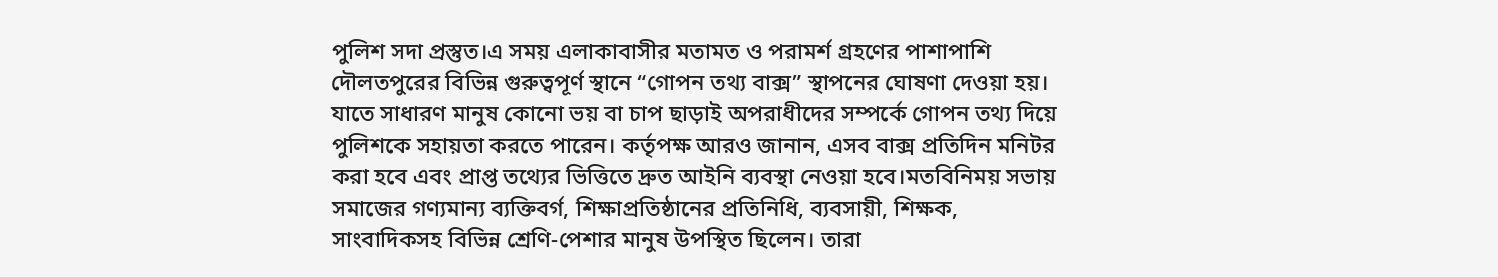পুলিশ সদা প্রস্তুত।এ সময় এলাকাবাসীর মতামত ও পরামর্শ গ্রহণের পাশাপাশি দৌলতপুরের বিভিন্ন গুরুত্বপূর্ণ স্থানে “গোপন তথ্য বাক্স” স্থাপনের ঘোষণা দেওয়া হয়। যাতে সাধারণ মানুষ কোনো ভয় বা চাপ ছাড়াই অপরাধীদের সম্পর্কে গোপন তথ্য দিয়ে পুলিশকে সহায়তা করতে পারেন। কর্তৃপক্ষ আরও জানান, এসব বাক্স প্রতিদিন মনিটর করা হবে এবং প্রাপ্ত তথ্যের ভিত্তিতে দ্রুত আইনি ব্যবস্থা নেওয়া হবে।মতবিনিময় সভায় সমাজের গণ্যমান্য ব্যক্তিবর্গ, শিক্ষাপ্রতিষ্ঠানের প্রতিনিধি, ব্যবসায়ী, শিক্ষক, সাংবাদিকসহ বিভিন্ন শ্রেণি-পেশার মানুষ উপস্থিত ছিলেন। তারা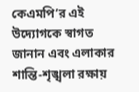কেএমপি’র এই উদ্যোগকে স্বাগত জানান এবং এলাকার শান্তি-শৃঙ্খলা রক্ষায়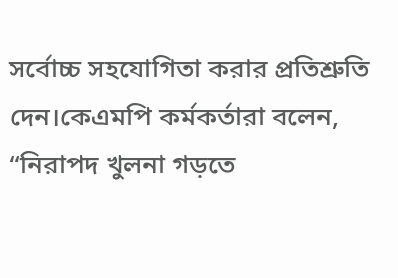সর্বোচ্চ সহযোগিতা করার প্রতিশ্রুতি দেন।কেএমপি কর্মকর্তারা বলেন, “নিরাপদ খুলনা গড়তে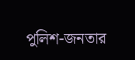পুলিশ-জনতার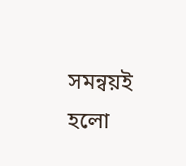সমন্বয়ই হলো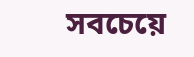সবচেয়ে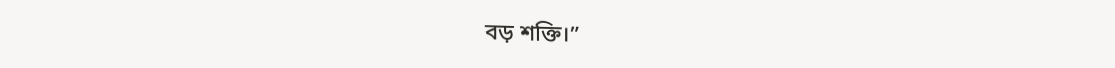বড় শক্তি।”